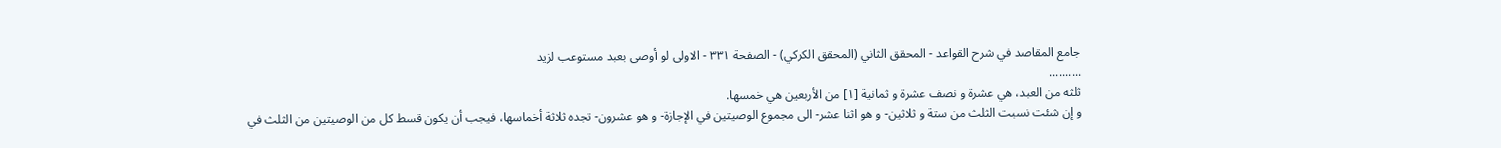جامع المقاصد في شرح القواعد - المحقق الثاني (المحقق الكركي) - الصفحة ٣٣١ - الاولى لو أوصى بعبد مستوعب لزيد
..........
ثلثه من العبد، هي عشرة و نصف عشرة و ثمانية [١] من الأربعين هي خمسها.
و إن شئت نسبت الثلث من ستة و ثلاثين- و هو اثنا عشر- الى مجموع الوصيتين في الإجازة- و هو عشرون- تجده ثلاثة أخماسها، فيجب أن يكون قسط كل من الوصيتين من الثلث في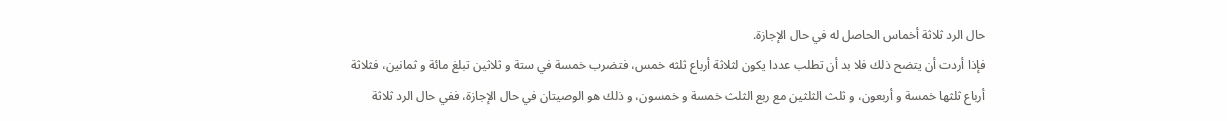حال الرد ثلاثة أخماس الحاصل له في حال الإجازة.
فإذا أردت أن يتضح ذلك فلا بد أن تطلب عددا يكون لثلاثة أرباع ثلثه خمس، فتضرب خمسة في ستة و ثلاثين تبلغ مائة و ثمانين، فثلاثة أرباع ثلثها خمسة و أربعون، و ثلث الثلثين مع ربع الثلث خمسة و خمسون، و ذلك هو الوصيتان في حال الإجازة، ففي حال الرد ثلاثة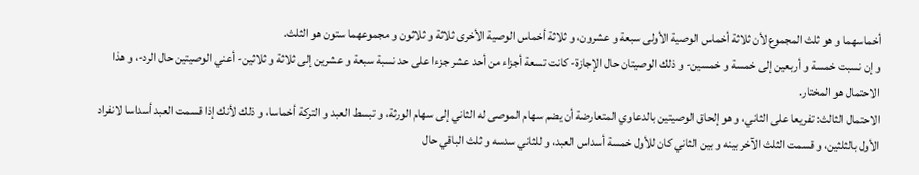أخماسهما و هو ثلث المجموع لأن ثلاثة أخماس الوصية الأولى سبعة و عشرون، و ثلاثة أخماس الوصية الأخرى ثلاثة و ثلاثون و مجموعهما ستون هو الثلث.
و إن نسبت خمسة و أربعين إلى خمسة و خمسين- و ذلك الوصيتان حال الإجازة- كانت تسعة أجزاء من أحد عشر جزءا على حد نسبة سبعة و عشرين إلى ثلاثة و ثلاثين- أعني الوصيتين حال الرد-، و هذا الاحتمال هو المختار.
الاحتمال الثالث: تفريعا على الثاني، و هو إلحاق الوصيتين بالدعاوي المتعارضة أن يضم سهام الموصى له الثاني إلى سهام الورثة، و تبسط العبد و التركة أخماسا، و ذلك لأنك إذا قسمت العبد أسداسا لانفراد الأول بالثلثين، و قسمت الثلث الآخر بينه و بين الثاني كان للأول خمسة أسداس العبد، و للثاني سدسه و ثلث الباقي حال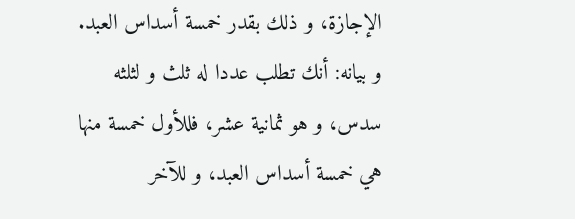الإجازة، و ذلك بقدر خمسة أسداس العبد.
و بيانه: أنك تطلب عددا له ثلث و لثلثه سدس، و هو ثمانية عشر، فللأول خمسة منها هي خمسة أسداس العبد، و للآخر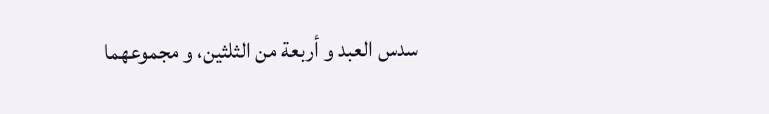سدس العبد و أربعة من الثلثين، و مجموعهما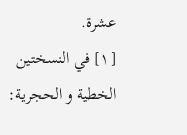عشرة.
[١] في النسختين الخطية و الحجرية: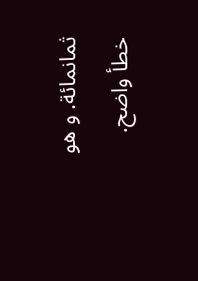ثمانمائة. و هو خطأ واضح.